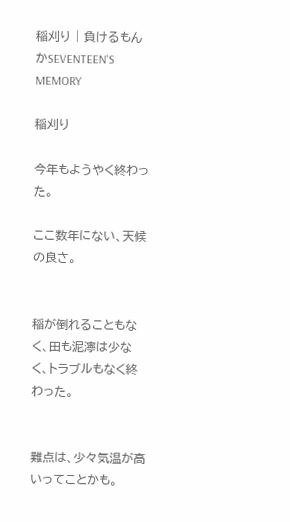稲刈り | 負けるもんかSEVENTEEN'S MEMORY

稲刈り

今年もようやく終わった。

ここ数年にない、天候の良さ。


稲が倒れることもなく、田も泥濘は少なく、トラブルもなく終わった。


難点は、少々気温が高いってことかも。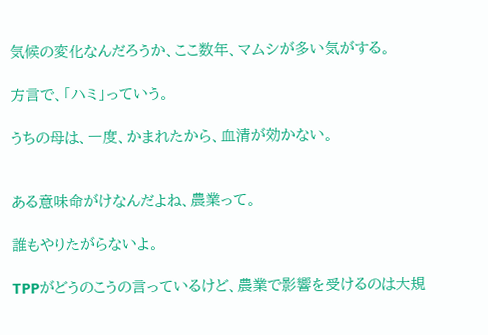気候の変化なんだろうか、ここ数年、マムシが多い気がする。

方言で、「ハミ」っていう。

うちの母は、一度、かまれたから、血清が効かない。


ある意味命がけなんだよね、農業って。

誰もやりたがらないよ。

TPPがどうのこうの言っているけど、農業で影響を受けるのは大規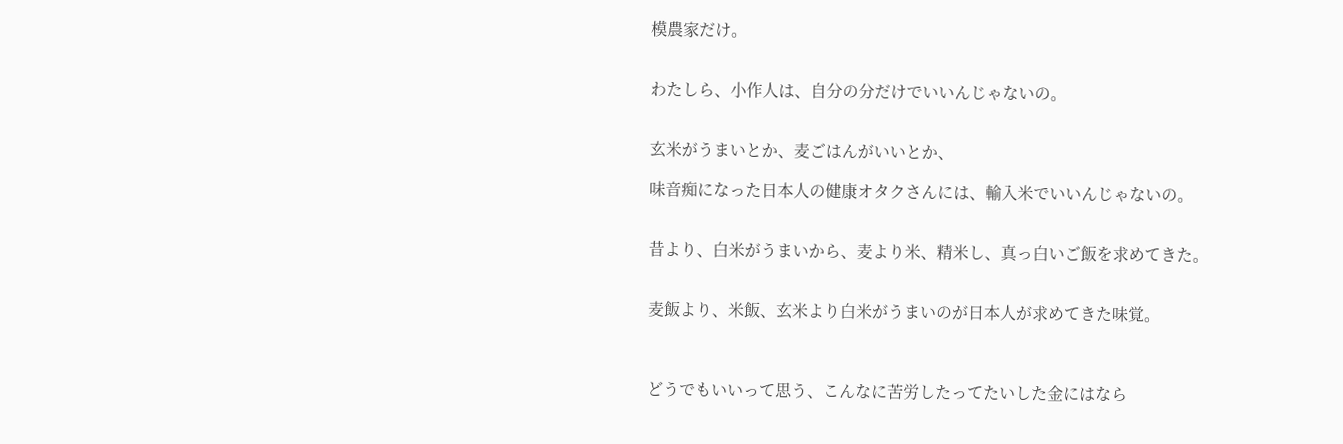模農家だけ。


わたしら、小作人は、自分の分だけでいいんじゃないの。


玄米がうまいとか、麦ごはんがいいとか、

味音痴になった日本人の健康オタクさんには、輸入米でいいんじゃないの。


昔より、白米がうまいから、麦より米、精米し、真っ白いご飯を求めてきた。


麦飯より、米飯、玄米より白米がうまいのが日本人が求めてきた味覚。



どうでもいいって思う、こんなに苦労したってたいした金にはなら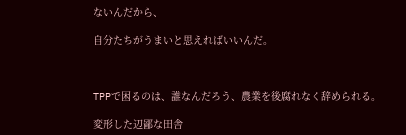ないんだから、

自分たちがうまいと思えればいいんだ。



TPPで困るのは、誰なんだろう、農業を後腐れなく辞められる。

変形した辺鄙な田舎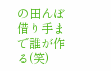の田んぼ借り手まで誰が作る(笑)